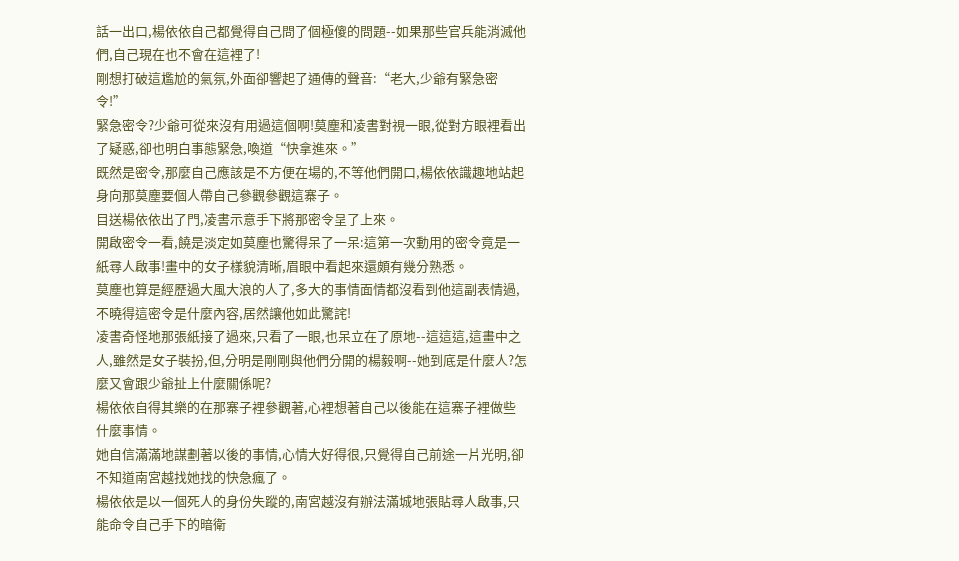話一出口,楊依依自己都覺得自己問了個極傻的問題--如果那些官兵能消滅他們,自己現在也不會在這裡了!
剛想打破這尷尬的氣氛,外面卻響起了通傳的聲音:“老大,少爺有緊急密令!”
緊急密令?少爺可從來沒有用過這個啊!莫塵和凌書對視一眼,從對方眼裡看出了疑惑,卻也明白事態緊急,喚道“快拿進來。”
既然是密令,那麼自己應該是不方便在場的,不等他們開口,楊依依識趣地站起身向那莫塵要個人帶自己參觀參觀這寨子。
目送楊依依出了門,凌書示意手下將那密令呈了上來。
開啟密令一看,饒是淡定如莫塵也驚得呆了一呆:這第一次動用的密令竟是一紙尋人啟事!畫中的女子樣貌清晰,眉眼中看起來還頗有幾分熟悉。
莫塵也算是經歷過大風大浪的人了,多大的事情面情都沒看到他這副表情過,不曉得這密令是什麼內容,居然讓他如此驚詫!
凌書奇怪地那張紙接了過來,只看了一眼,也呆立在了原地--這這這,這畫中之人,雖然是女子裝扮,但,分明是剛剛與他們分開的楊毅啊--她到底是什麼人?怎麼又會跟少爺扯上什麼關係呢?
楊依依自得其樂的在那寨子裡參觀著,心裡想著自己以後能在這寨子裡做些什麼事情。
她自信滿滿地謀劃著以後的事情,心情大好得很,只覺得自己前途一片光明,卻不知道南宮越找她找的快急瘋了。
楊依依是以一個死人的身份失蹤的,南宮越沒有辦法滿城地張貼尋人啟事,只能命令自己手下的暗衛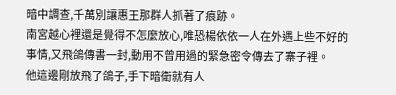暗中調查,千萬別讓惠王那群人抓著了痕跡。
南宮越心裡還是覺得不怎麼放心,唯恐楊依依一人在外遇上些不好的事情,又飛鴿傳書一封,動用不曾用過的緊急密令傳去了寨子裡。
他這邊剛放飛了鴿子,手下暗衛就有人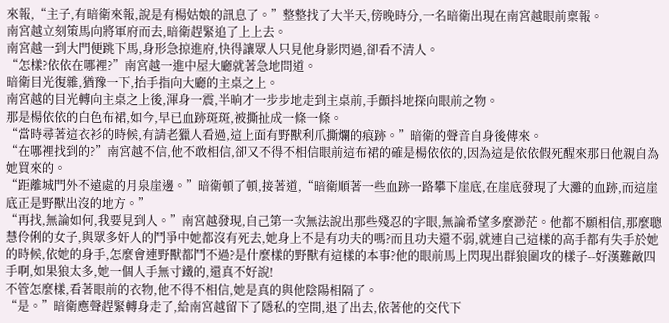來報,“主子,有暗衛來報,說是有楊姑娘的訊息了。”整整找了大半天,傍晚時分,一名暗衛出現在南宮越眼前稟報。
南宮越立刻策馬向將軍府而去,暗衛趕緊追了上上去。
南宮越一到大門便跳下馬,身形急掠進府,快得讓眾人只見他身影閃過,卻看不清人。
“怎樣?依依在哪裡?”南宮越一進中屋大廳就著急地問道。
暗衛目光復雜,猶豫一下,抬手指向大廳的主桌之上。
南宮越的目光轉向主桌之上後,渾身一震,半晌才一步步地走到主桌前,手顫抖地探向眼前之物。
那是楊依依的白色布裙,如今,早已血跡斑斑,被撕扯成一條一條。
“當時尋著這衣衫的時候,有請老獵人看過,這上面有野獸利爪撕爛的痕跡。”暗衛的聲音自身後傳來。
“在哪裡找到的?”南宮越不信,他不敢相信,卻又不得不相信眼前這布裙的確是楊依依的,因為這是依依假死醒來那日他親自為她買來的。
“距離城門外不遠處的月泉崖邊。”暗衛頓了頓,接著道,“暗衛順著一些血跡一路攀下崖底,在崖底發現了大灘的血跡,而這崖底正是野獸出沒的地方。”
“再找,無論如何,我要見到人。”南宮越發現,自己第一次無法說出那些殘忍的字眼,無論希望多麼渺茫。他都不願相信,那麼聰慧伶俐的女子,與眾多奸人的鬥爭中她都沒有死去,她身上不是有功夫的嗎?而且功夫還不弱,就連自己這樣的高手都有失手於她的時候,依她的身手,怎麼會連野獸都鬥不過?是什麼樣的野獸有這樣的本事?他的眼前馬上閃現出群狼圍攻的樣子--好漢難敵四手啊,如果狼太多,她一個人手無寸鐵的,還真不好說!
不管怎麼樣,看著眼前的衣物,他不得不相信,她是真的與他陰陽相隔了。
“是。”暗衛應聲趕緊轉身走了,給南宮越留下了隱私的空間,退了出去,依著他的交代下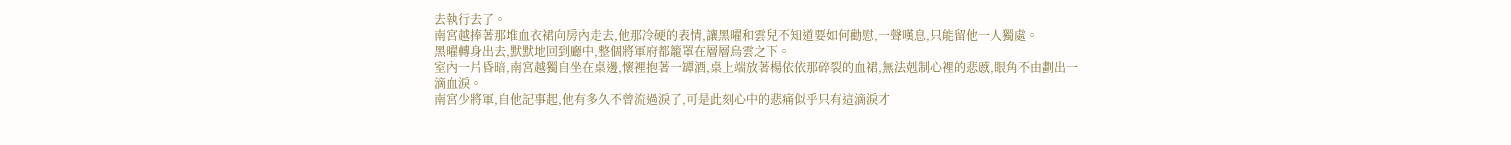去執行去了。
南宮越捧著那堆血衣裙向房內走去,他那冷硬的表情,讓黑曜和雲兒不知道要如何勸慰,一聲嘆息,只能留他一人獨處。
黑曜轉身出去,默默地回到廳中,整個將軍府都籠罩在層層烏雲之下。
室內一片昏暗,南宮越獨自坐在桌邊,懷裡抱著一罈酒,桌上端放著楊依依那碎裂的血裙,無法剋制心裡的悲慼,眼角不由劃出一滴血淚。
南宮少將軍,自他記事起,他有多久不曾流過淚了,可是此刻心中的悲痛似乎只有這滴淚才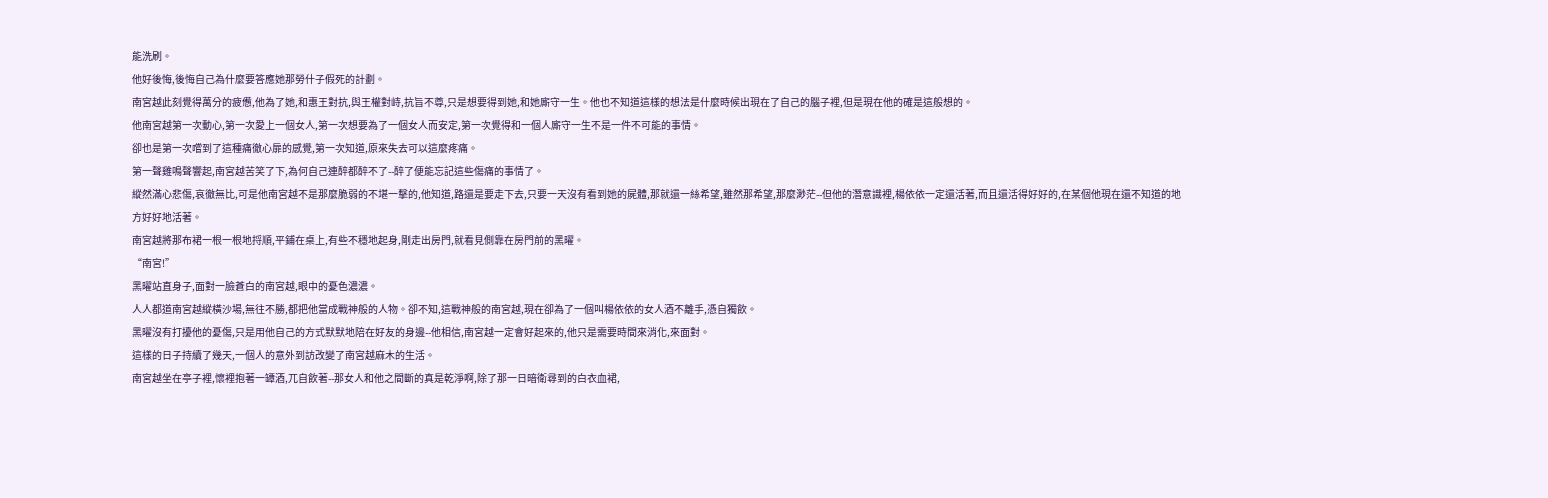能洗刷。
他好後悔,後悔自己為什麼要答應她那勞什子假死的計劃。
南宮越此刻覺得萬分的疲憊,他為了她,和惠王對抗,與王權對峙,抗旨不尊,只是想要得到她,和她廝守一生。他也不知道這樣的想法是什麼時候出現在了自己的腦子裡,但是現在他的確是這般想的。
他南宮越第一次動心,第一次愛上一個女人,第一次想要為了一個女人而安定,第一次覺得和一個人廝守一生不是一件不可能的事情。
卻也是第一次嚐到了這種痛徹心扉的感覺,第一次知道,原來失去可以這麼疼痛。
第一聲雞鳴聲響起,南宮越苦笑了下,為何自己連醉都醉不了--醉了便能忘記這些傷痛的事情了。
縱然滿心悲傷,哀徹無比,可是他南宮越不是那麼脆弱的不堪一擊的,他知道,路還是要走下去,只要一天沒有看到她的屍體,那就還一絲希望,雖然那希望,那麼渺茫--但他的潛意識裡,楊依依一定還活著,而且還活得好好的,在某個他現在還不知道的地方好好地活著。
南宮越將那布裙一根一根地捋順,平鋪在桌上,有些不穩地起身,剛走出房門,就看見側靠在房門前的黑曜。
“南宮!”
黑曜站直身子,面對一臉蒼白的南宮越,眼中的憂色濃濃。
人人都道南宮越縱橫沙場,無往不勝,都把他當成戰神般的人物。卻不知,這戰神般的南宮越,現在卻為了一個叫楊依依的女人酒不離手,憑自獨飲。
黑曜沒有打擾他的憂傷,只是用他自己的方式默默地陪在好友的身邊--他相信,南宮越一定會好起來的,他只是需要時間來消化,來面對。
這樣的日子持續了幾天,一個人的意外到訪改變了南宮越麻木的生活。
南宮越坐在亭子裡,懷裡抱著一罈酒,兀自飲著--那女人和他之間斷的真是乾淨啊,除了那一日暗衛尋到的白衣血裙,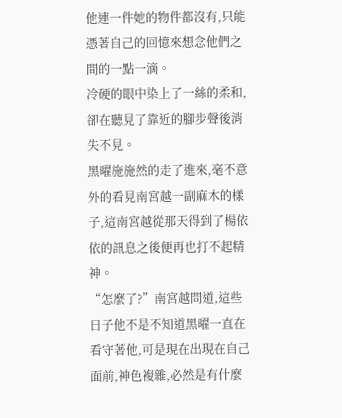他連一件她的物件都沒有,只能憑著自己的回憶來想念他們之間的一點一滴。
冷硬的眼中染上了一絲的柔和,卻在聽見了靠近的腳步聲後消失不見。
黑曜施施然的走了進來,毫不意外的看見南宮越一副麻木的樣子,這南宮越從那天得到了楊依依的訊息之後便再也打不起精神。
“怎麼了?”南宮越問道,這些日子他不是不知道黑曜一直在看守著他,可是現在出現在自己面前,神色複雜,必然是有什麼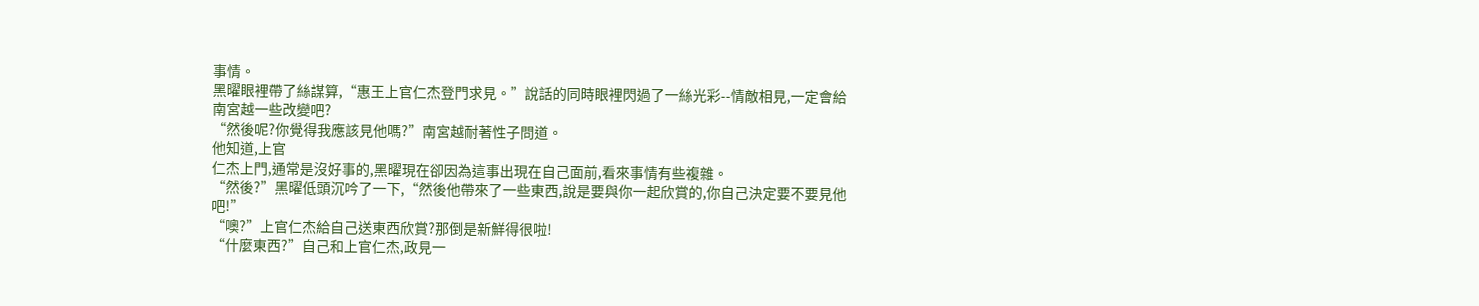事情。
黑曜眼裡帶了絲謀算,“惠王上官仁杰登門求見。”說話的同時眼裡閃過了一絲光彩--情敵相見,一定會給南宮越一些改變吧?
“然後呢?你覺得我應該見他嗎?”南宮越耐著性子問道。
他知道,上官
仁杰上門,通常是沒好事的,黑曜現在卻因為這事出現在自己面前,看來事情有些複雜。
“然後?”黑曜低頭沉吟了一下,“然後他帶來了一些東西,說是要與你一起欣賞的,你自己決定要不要見他吧!”
“噢?”上官仁杰給自己送東西欣賞?那倒是新鮮得很啦!
“什麼東西?”自己和上官仁杰,政見一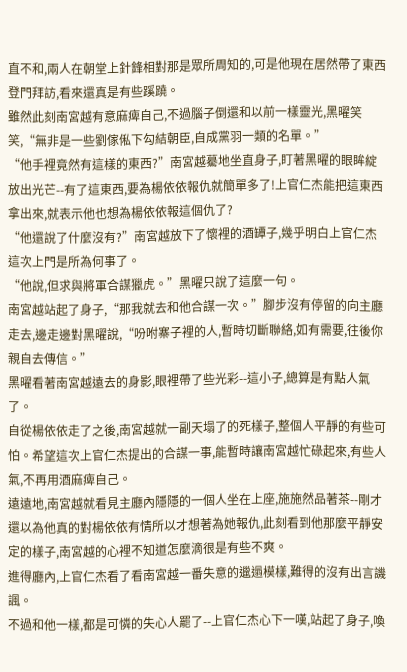直不和,兩人在朝堂上針鋒相對那是眾所周知的,可是他現在居然帶了東西登門拜訪,看來還真是有些蹊蹺。
雖然此刻南宮越有意麻痺自己,不過腦子倒還和以前一樣靈光,黑曜笑笑,“無非是一些劉傢俬下勾結朝臣,自成黨羽一類的名單。”
“他手裡竟然有這樣的東西?”南宮越驀地坐直身子,盯著黑曜的眼眸綻放出光芒--有了這東西,要為楊依依報仇就簡單多了!上官仁杰能把這東西拿出來,就表示他也想為楊依依報這個仇了?
“他還說了什麼沒有?”南宮越放下了懷裡的酒罈子,幾乎明白上官仁杰這次上門是所為何事了。
“他說,但求與將軍合謀獵虎。”黑曜只說了這麼一句。
南宮越站起了身子,“那我就去和他合謀一次。”腳步沒有停留的向主廳走去,邊走邊對黑曜說,“吩咐寨子裡的人,暫時切斷聯絡,如有需要,往後你親自去傳信。”
黑曜看著南宮越遠去的身影,眼裡帶了些光彩--這小子,總算是有點人氣了。
自從楊依依走了之後,南宮越就一副天塌了的死樣子,整個人平靜的有些可怕。希望這次上官仁杰提出的合謀一事,能暫時讓南宮越忙碌起來,有些人氣,不再用酒麻痺自己。
遠遠地,南宮越就看見主廳內隱隱的一個人坐在上座,施施然品著茶--剛才還以為他真的對楊依依有情所以才想著為她報仇,此刻看到他那麼平靜安定的樣子,南宮越的心裡不知道怎麼滴很是有些不爽。
進得廳內,上官仁杰看了看南宮越一番失意的邋遢模樣,難得的沒有出言譏諷。
不過和他一樣,都是可憐的失心人罷了--上官仁杰心下一嘆,站起了身子,喚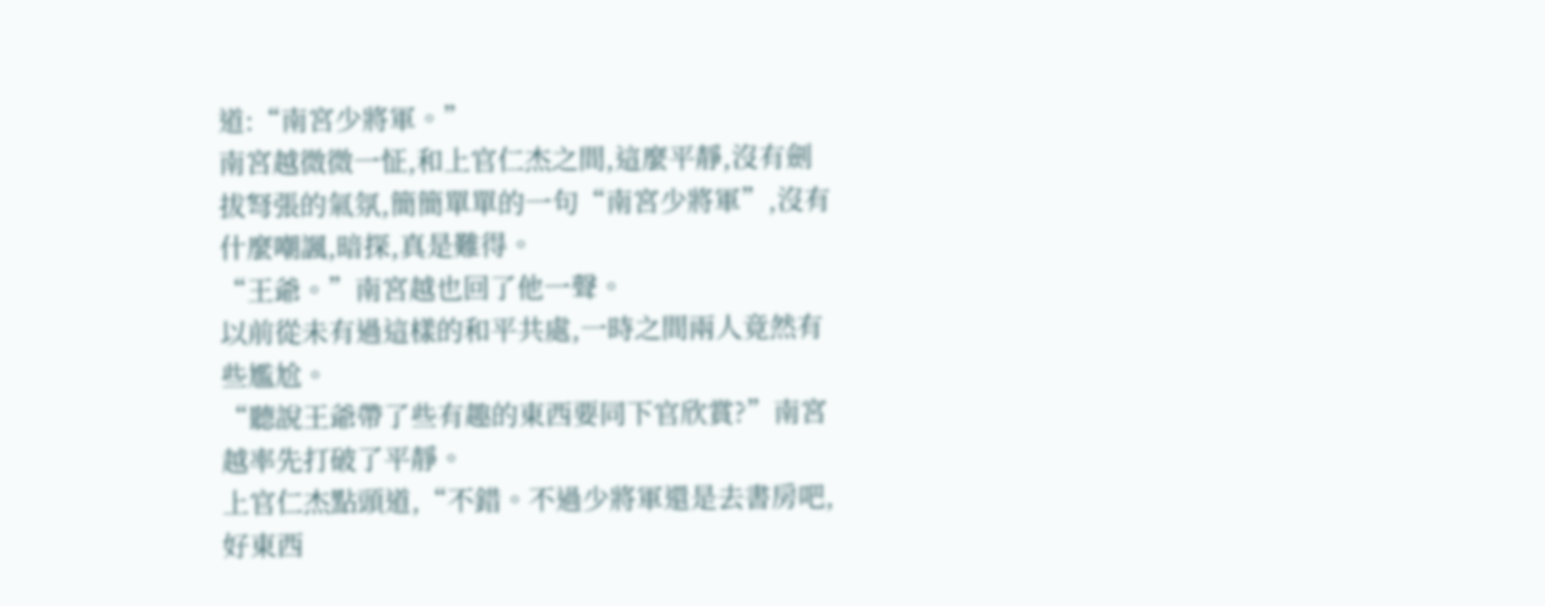道:“南宮少將軍。”
南宮越微微一怔,和上官仁杰之間,這麼平靜,沒有劍拔弩張的氣氛,簡簡單單的一句“南宮少將軍”,沒有什麼嘲諷,暗探,真是難得。
“王爺。”南宮越也回了他一聲。
以前從未有過這樣的和平共處,一時之間兩人竟然有些尷尬。
“聽說王爺帶了些有趣的東西要同下官欣賞?”南宮越率先打破了平靜。
上官仁杰點頭道,“不錯。不過少將軍還是去書房吧,好東西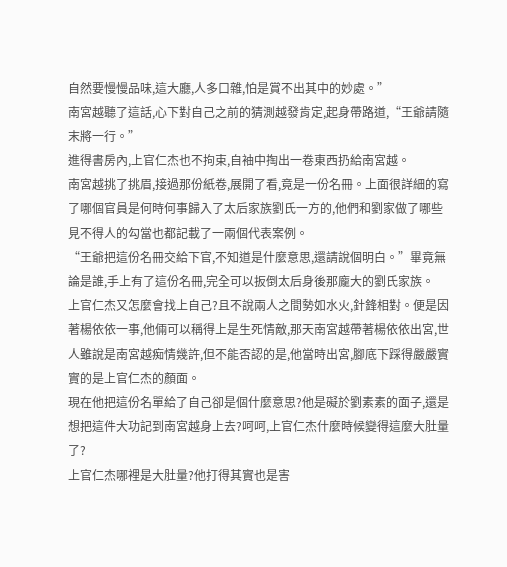自然要慢慢品味,這大廳,人多口雜,怕是賞不出其中的妙處。”
南宮越聽了這話,心下對自己之前的猜測越發肯定,起身帶路道,“王爺請隨末將一行。”
進得書房內,上官仁杰也不拘束,自袖中掏出一卷東西扔給南宮越。
南宮越挑了挑眉,接過那份紙卷,展開了看,竟是一份名冊。上面很詳細的寫了哪個官員是何時何事歸入了太后家族劉氏一方的,他們和劉家做了哪些見不得人的勾當也都記載了一兩個代表案例。
“王爺把這份名冊交給下官,不知道是什麼意思,還請說個明白。”畢竟無論是誰,手上有了這份名冊,完全可以扳倒太后身後那龐大的劉氏家族。
上官仁杰又怎麼會找上自己?且不說兩人之間勢如水火,針鋒相對。便是因著楊依依一事,他倆可以稱得上是生死情敵,那天南宮越帶著楊依依出宮,世人雖說是南宮越痴情幾許,但不能否認的是,他當時出宮,腳底下踩得嚴嚴實實的是上官仁杰的顏面。
現在他把這份名單給了自己卻是個什麼意思?他是礙於劉素素的面子,還是想把這件大功記到南宮越身上去?呵呵,上官仁杰什麼時候變得這麼大肚量了?
上官仁杰哪裡是大肚量?他打得其實也是害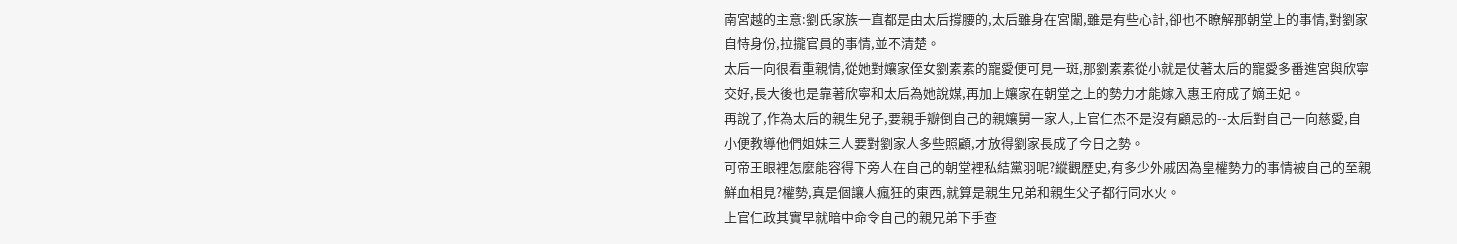南宮越的主意:劉氏家族一直都是由太后撐腰的,太后雖身在宮闈,雖是有些心計,卻也不瞭解那朝堂上的事情,對劉家自恃身份,拉攏官員的事情,並不清楚。
太后一向很看重親情,從她對孃家侄女劉素素的寵愛便可見一斑,那劉素素從小就是仗著太后的寵愛多番進宮與欣寧交好,長大後也是靠著欣寧和太后為她說媒,再加上孃家在朝堂之上的勢力才能嫁入惠王府成了嫡王妃。
再說了,作為太后的親生兒子,要親手瓣倒自己的親孃舅一家人,上官仁杰不是沒有顧忌的--太后對自己一向慈愛,自小便教導他們姐妹三人要對劉家人多些照顧,才放得劉家長成了今日之勢。
可帝王眼裡怎麼能容得下旁人在自己的朝堂裡私結黨羽呢?縱觀歷史,有多少外戚因為皇權勢力的事情被自己的至親鮮血相見?權勢,真是個讓人瘋狂的東西,就算是親生兄弟和親生父子都行同水火。
上官仁政其實早就暗中命令自己的親兄弟下手查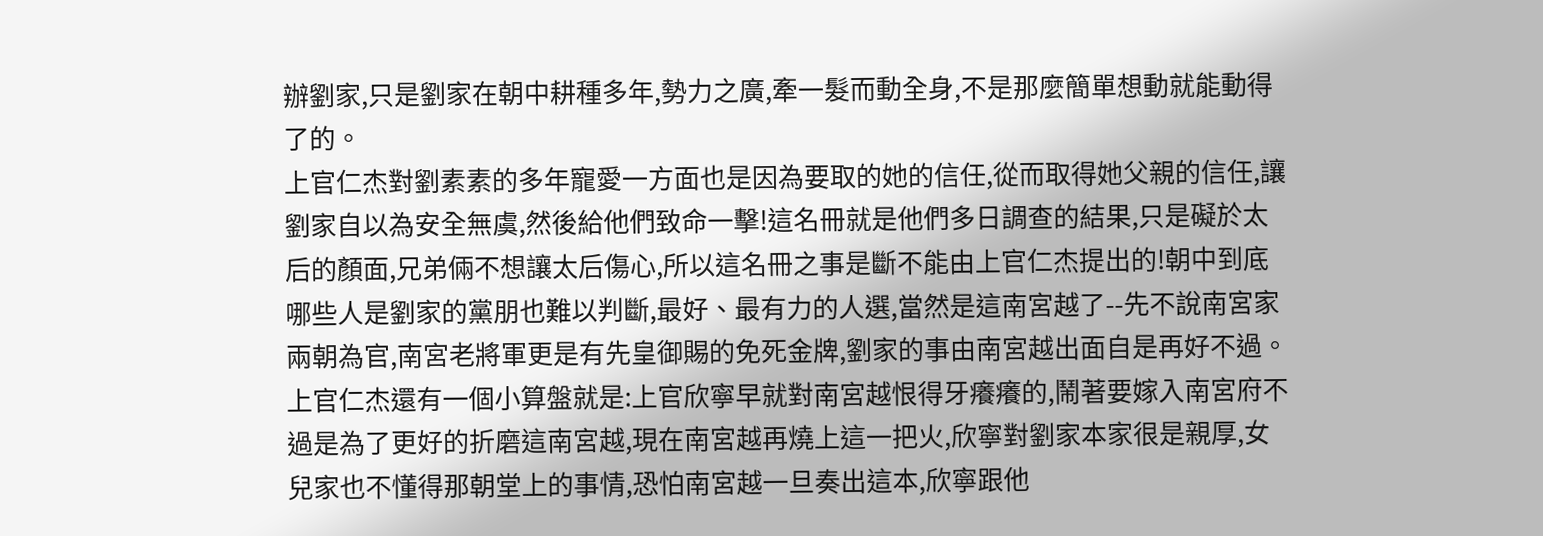辦劉家,只是劉家在朝中耕種多年,勢力之廣,牽一髮而動全身,不是那麼簡單想動就能動得了的。
上官仁杰對劉素素的多年寵愛一方面也是因為要取的她的信任,從而取得她父親的信任,讓劉家自以為安全無虞,然後給他們致命一擊!這名冊就是他們多日調查的結果,只是礙於太后的顏面,兄弟倆不想讓太后傷心,所以這名冊之事是斷不能由上官仁杰提出的!朝中到底哪些人是劉家的黨朋也難以判斷,最好、最有力的人選,當然是這南宮越了--先不說南宮家兩朝為官,南宮老將軍更是有先皇御賜的免死金牌,劉家的事由南宮越出面自是再好不過。
上官仁杰還有一個小算盤就是:上官欣寧早就對南宮越恨得牙癢癢的,鬧著要嫁入南宮府不過是為了更好的折磨這南宮越,現在南宮越再燒上這一把火,欣寧對劉家本家很是親厚,女兒家也不懂得那朝堂上的事情,恐怕南宮越一旦奏出這本,欣寧跟他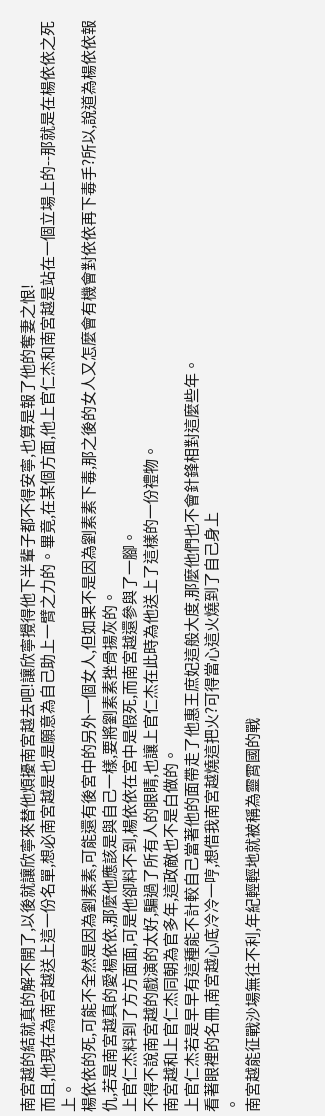南宮越的結就真的解不開了,以後就讓欣寧來替他煩擾南宮越去吧!讓欣寧攪得他下半輩子都不得安寧,也算是報了他的奪妻之恨!
而且,他現在為南宮越送上這一份名單,想必南宮越是也是願意為自己助上一臂之力的。畢竟,在某個方面,他上官仁杰和南宮越是站在一個立場上的--那就是在楊依依之死上。
楊依依的死,可能不全然是因為劉素素,可能還有後宮中的另外一個女人,但如果不是因為劉素素下毒,那之後的女人又怎麼會有機會對依依再下毒手?所以,說道為楊依依報仇,若是南宮越真的愛楊依依,那麼他應該是與自己一樣,要將劉素素挫骨揚灰的。
上官仁杰料到了方方面面,可是他卻料不到,楊依依在宮中是假死,而南宮越還參與了一腳。
不得不說南宮越的戲演的太好,騙過了所有人的眼睛,也讓上官仁杰在此時為他送上了這樣的一份禮物。
南宮越和上官仁杰同朝為官多年,這政敵也不是白做的。
上官仁杰若是早早有這種能不計較自己當著他的面帶走了他惠王庶妃這般大度,那麼他們也不會針鋒相對這麼些年。
看著眼裡的名冊,南宮越心底冷冷一哼,想借我南宮越燒這把火?可得當心這火燒到了自己身上
。
南宮越能征戰沙場無往不利,年紀輕輕地就被稱為靈霄國的戰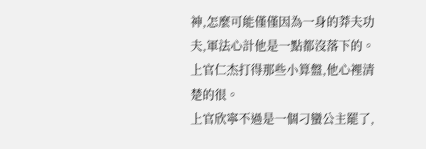神,怎麼可能僅僅因為一身的莽夫功夫,軍法心計他是一點都沒落下的。上官仁杰打得那些小算盤,他心裡清楚的很。
上官欣寧不過是一個刁蠻公主罷了,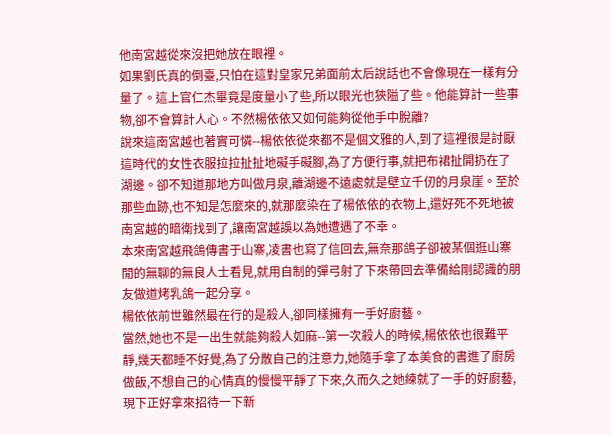他南宮越從來沒把她放在眼裡。
如果劉氏真的倒臺,只怕在這對皇家兄弟面前太后說話也不會像現在一樣有分量了。這上官仁杰畢竟是度量小了些,所以眼光也狹隘了些。他能算計一些事物,卻不會算計人心。不然楊依依又如何能夠從他手中脫離?
說來這南宮越也著實可憐--楊依依從來都不是個文雅的人,到了這裡很是討厭這時代的女性衣服拉拉扯扯地礙手礙腳,為了方便行事,就把布裙扯開扔在了湖邊。卻不知道那地方叫做月泉,離湖邊不遠處就是壁立千仞的月泉崖。至於那些血跡,也不知是怎麼來的,就那麼染在了楊依依的衣物上,還好死不死地被南宮越的暗衛找到了,讓南宮越誤以為她遭遇了不幸。
本來南宮越飛鴿傳書于山寨,凌書也寫了信回去,無奈那鴿子卻被某個逛山寨閒的無聊的無良人士看見,就用自制的彈弓射了下來帶回去準備給剛認識的朋友做道烤乳鴿一起分享。
楊依依前世雖然最在行的是殺人,卻同樣擁有一手好廚藝。
當然,她也不是一出生就能夠殺人如麻--第一次殺人的時候,楊依依也很難平靜,幾天都睡不好覺,為了分散自己的注意力,她隨手拿了本美食的書進了廚房做飯,不想自己的心情真的慢慢平靜了下來,久而久之她練就了一手的好廚藝,現下正好拿來招待一下新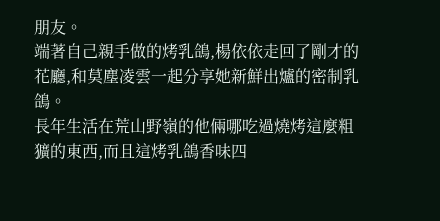朋友。
端著自己親手做的烤乳鴿,楊依依走回了剛才的花廳,和莫塵凌雲一起分享她新鮮出爐的密制乳鴿。
長年生活在荒山野嶺的他倆哪吃過燒烤這麼粗獷的東西,而且這烤乳鴿香味四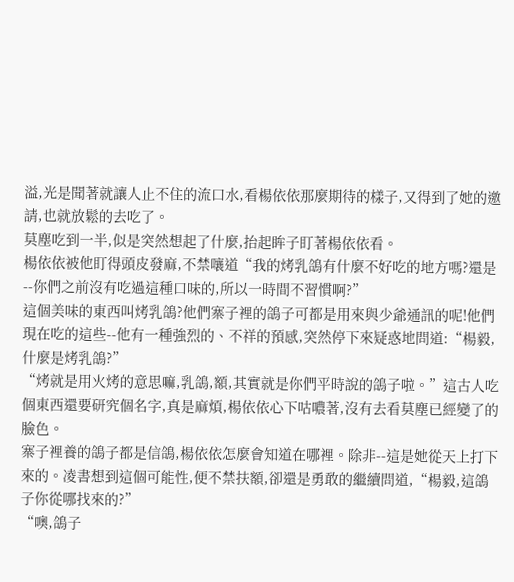溢,光是聞著就讓人止不住的流口水,看楊依依那麼期待的樣子,又得到了她的邀請,也就放鬆的去吃了。
莫塵吃到一半,似是突然想起了什麼,抬起眸子盯著楊依依看。
楊依依被他盯得頭皮發麻,不禁嚷道“我的烤乳鴿有什麼不好吃的地方嗎?還是--你們之前沒有吃過這種口味的,所以一時間不習慣啊?”
這個美味的東西叫烤乳鴿?他們寨子裡的鴿子可都是用來與少爺通訊的呢!他們現在吃的這些--他有一種強烈的、不祥的預感,突然停下來疑惑地問道:“楊毅,什麼是烤乳鴿?”
“烤就是用火烤的意思嘛,乳鴿,額,其實就是你們平時說的鴿子啦。”這古人吃個東西還要研究個名字,真是麻煩,楊依依心下咕噥著,沒有去看莫塵已經變了的臉色。
寨子裡養的鴿子都是信鴿,楊依依怎麼會知道在哪裡。除非--這是她從天上打下來的。凌書想到這個可能性,便不禁扶額,卻還是勇敢的繼續問道,“楊毅,這鴿子你從哪找來的?”
“噢,鴿子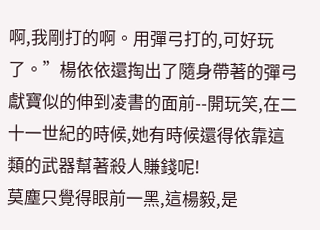啊,我剛打的啊。用彈弓打的,可好玩了。”楊依依還掏出了隨身帶著的彈弓獻寶似的伸到凌書的面前--開玩笑,在二十一世紀的時候,她有時候還得依靠這類的武器幫著殺人賺錢呢!
莫塵只覺得眼前一黑,這楊毅,是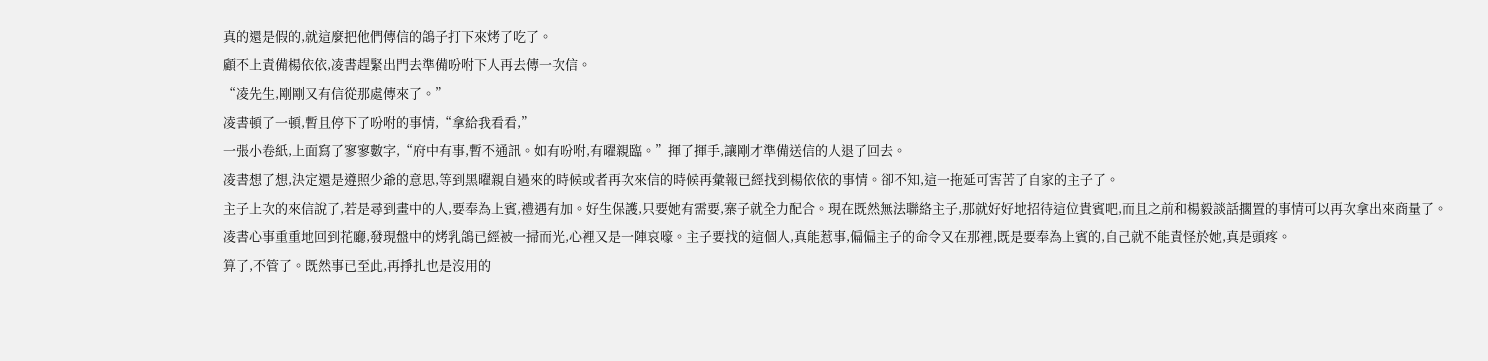真的還是假的,就這麼把他們傳信的鴿子打下來烤了吃了。
顧不上責備楊依依,凌書趕緊出門去準備吩咐下人再去傳一次信。
“凌先生,剛剛又有信從那處傳來了。”
凌書頓了一頓,暫且停下了吩咐的事情,“拿給我看看,”
一張小卷紙,上面寫了寥寥數字,“府中有事,暫不通訊。如有吩咐,有曜親臨。”揮了揮手,讓剛才準備送信的人退了回去。
凌書想了想,決定還是遵照少爺的意思,等到黑曜親自過來的時候或者再次來信的時候再彙報已經找到楊依依的事情。卻不知,這一拖延可害苦了自家的主子了。
主子上次的來信說了,若是尋到畫中的人,要奉為上賓,禮遇有加。好生保護,只要她有需要,寨子就全力配合。現在既然無法聯絡主子,那就好好地招待這位貴賓吧,而且之前和楊毅談話擱置的事情可以再次拿出來商量了。
凌書心事重重地回到花廳,發現盤中的烤乳鴿已經被一掃而光,心裡又是一陣哀嚎。主子要找的這個人,真能惹事,偏偏主子的命令又在那裡,既是要奉為上賓的,自己就不能責怪於她,真是頭疼。
算了,不管了。既然事已至此,再掙扎也是沒用的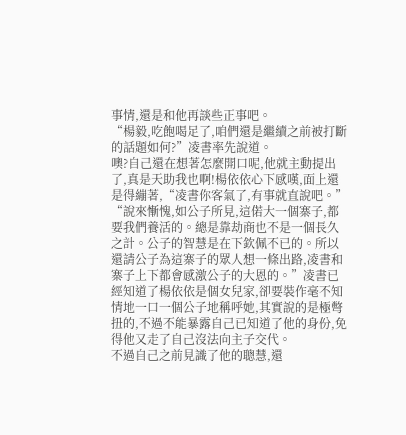事情,還是和他再談些正事吧。
“楊毅,吃飽喝足了,咱們還是繼續之前被打斷的話題如何?”凌書率先說道。
噢?自己還在想著怎麼開口呢,他就主動提出了,真是天助我也啊!楊依依心下感嘆,面上還是得繃著,“凌書你客氣了,有事就直說吧。”
“說來慚愧,如公子所見,這偌大一個寨子,都要我們養活的。總是靠劫商也不是一個長久之計。公子的智慧是在下欽佩不已的。所以還請公子為這寨子的眾人想一條出路,凌書和寨子上下都會感激公子的大恩的。”凌書已經知道了楊依依是個女兒家,卻要裝作毫不知情地一口一個公子地稱呼她,其實說的是極彆扭的,不過不能暴露自己已知道了他的身份,免得他又走了自己沒法向主子交代。
不過自己之前見識了他的聰慧,還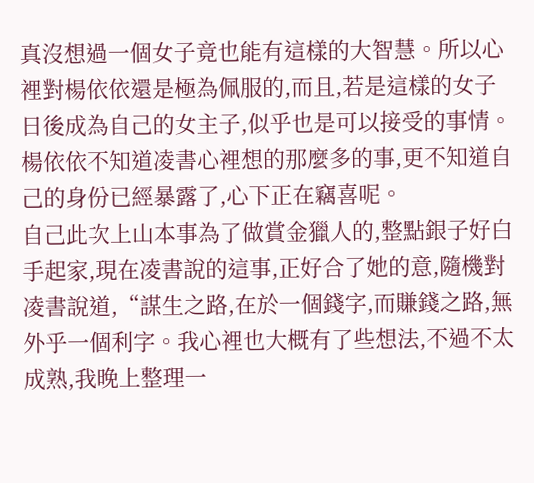真沒想過一個女子竟也能有這樣的大智慧。所以心裡對楊依依還是極為佩服的,而且,若是這樣的女子日後成為自己的女主子,似乎也是可以接受的事情。
楊依依不知道凌書心裡想的那麼多的事,更不知道自己的身份已經暴露了,心下正在竊喜呢。
自己此次上山本事為了做賞金獵人的,整點銀子好白手起家,現在凌書說的這事,正好合了她的意,隨機對凌書說道,“謀生之路,在於一個錢字,而賺錢之路,無外乎一個利字。我心裡也大概有了些想法,不過不太成熟,我晚上整理一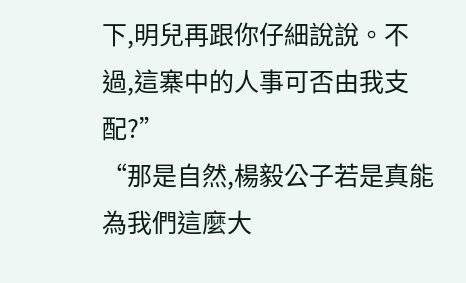下,明兒再跟你仔細說說。不過,這寨中的人事可否由我支配?”
“那是自然,楊毅公子若是真能為我們這麼大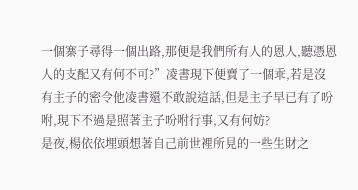一個寨子尋得一個出路,那便是我們所有人的恩人,聽憑恩人的支配又有何不可?”凌書現下便賣了一個乖,若是沒有主子的密令他凌書還不敢說這話,但是主子早已有了吩咐,現下不過是照著主子吩咐行事,又有何妨?
是夜,楊依依埋頭想著自己前世裡所見的一些生財之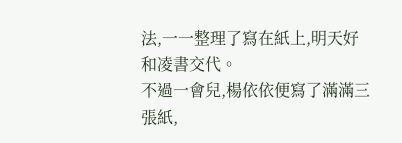法,一一整理了寫在紙上,明天好和凌書交代。
不過一會兒,楊依依便寫了滿滿三張紙,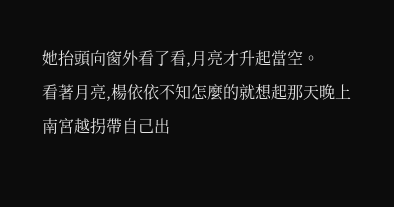她抬頭向窗外看了看,月亮才升起當空。
看著月亮,楊依依不知怎麼的就想起那天晚上南宮越拐帶自己出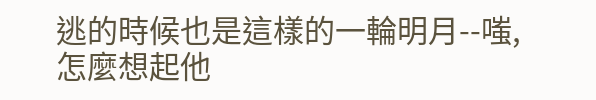逃的時候也是這樣的一輪明月--嗤,怎麼想起他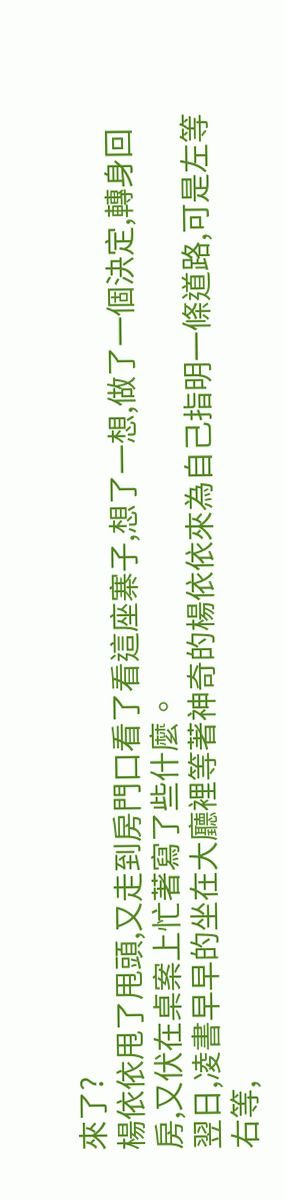來了?
楊依依甩了甩頭,又走到房門口看了看這座寨子,想了一想,做了一個決定,轉身回房,又伏在桌案上忙著寫了些什麼。
翌日,凌書早早的坐在大廳裡等著神奇的楊依依來為自己指明一條道路,可是左等右等,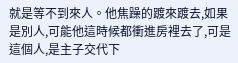就是等不到來人。他焦躁的踱來踱去,如果是別人,可能他這時候都衝進房裡去了,可是這個人,是主子交代下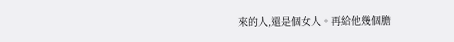來的人,還是個女人。再給他幾個膽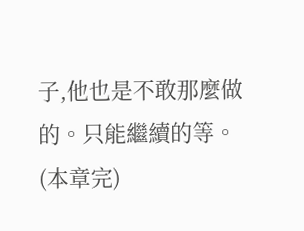子,他也是不敢那麼做的。只能繼續的等。
(本章完)